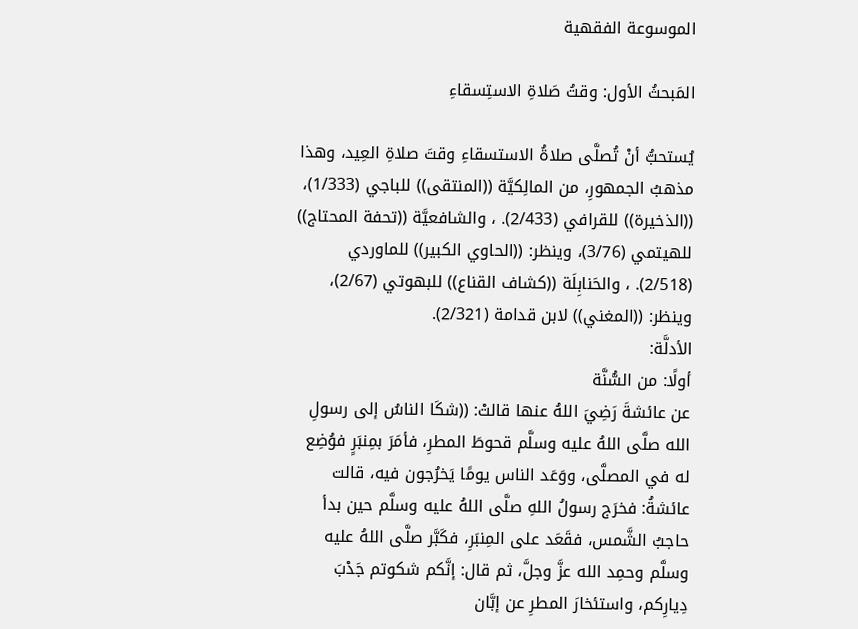الموسوعة الفقهية

المَبحثُ الأول: وقتُ صَلاةِ الاستِسقاءِ

يُستحبُّ أنْ تُصلَّى صلاةُ الاستسقاءِ وقتَ صلاةِ العِيد، وهذا مذهبُ الجمهورِ، من المالِكيَّة ((المنتقى)) للباجي (1/333)، ((الذخيرة)) للقرافي (2/433). ، والشافعيَّة ((تحفة المحتاج)) للهيتمي (3/76)، وينظر: ((الحاوي الكبير)) للماوردي (2/518). ، والحَنابِلَة ((كشاف القناع)) للبهوتي (2/67)، وينظر: ((المغني)) لابن قدامة (2/321).
الأدلَّة:
أولًا: من السُّنَّة
عن عائشةَ رَضِيَ اللهُ عنها قالتْ: ((شكَا الناسُ إلى رسولِ الله صلَّى اللهُ عليه وسلَّم قحوطَ المطرِ، فأمَرَ بمِنبَرٍ فوُضِع له في المصلَّى، ووَعَد الناس يومًا يَخرُجون فيه، قالت عائشةُ: فخرَج رسولُ اللهِ صلَّى اللهُ عليه وسلَّم حين بدأ حاجبُ الشَّمس، فقَعَد على المِنبَرِ، فكَبَّر صلَّى اللهُ عليه وسلَّم وحمِد الله عزَّ وجلَّ، ثم قال: إنَّكم شكوتم جَدْبَ دِيارِكم، واستئخارَ المطرِ عن إبَّان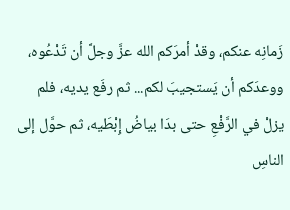زَمانِه عنكم، وقدْ أمرَكم الله عزَّ وجلَّ أن تَدْعُوه، ووعدَكم أن يَستجيبَ لكم... ثم رفَع يديه، فلم يزلْ في الرَّفْعِ حتى بدَا بياضُ إِبْطَيه، ثم حوَّل إلى الناسِ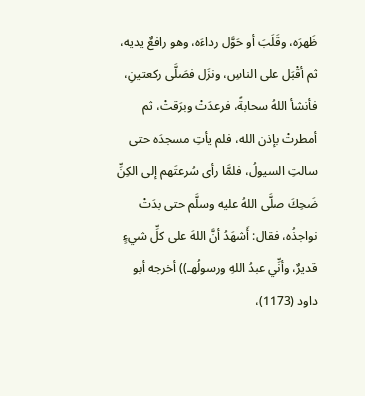ظَهرَه، وقَلَبَ أو حَوَّل رداءَه، وهو رافعٌ يديه، ثم أقْبَل على الناسِ، ونزَل فصَلَّى ركعتينِ، فأنشأ اللهُ سحابةً، فرعدَتْ وبرَقتْ، ثم أمطرتْ بإذن الله، فلم يأتِ مسجدَه حتى سالتِ السيولُ، فلمَّا رأى سُرعتَهم إلى الكِنِّ ضَحِكَ صلَّى اللهُ عليه وسلَّم حتى بدَتْ نواجذُه، فقال: أَشهَدُ أنَّ اللهَ على كلِّ شيءٍ قديرٌ، وأنِّي عبدُ اللهِ ورسولُهـ)) أخرجه أبو داود (1173)،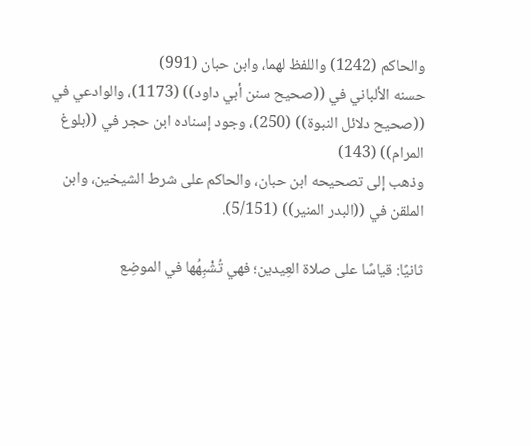والحاكم (1242) واللفظ لهما، وابن حبان (991)
حسنه الألباني في ((صحيح سنن أبي داود)) (1173)، والوادعي في ((صحيح دلائل النبوة)) (250)، وجود إسناده ابن حجر في ((بلوغ المرام)) (143)
وذهب إلى تصحيحه ابن حبان، والحاكم على شرط الشيخين، وابن الملقن في ((البدر المنير)) (5/151).

ثانيًا: قياسًا على صلاة العِيدين؛ فهي تُشْبِهُها في الموضِع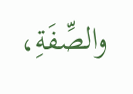والصِّفَةِ،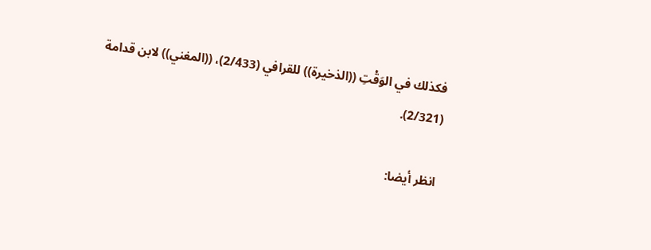فكذلك في الوَقْتِ ((الذخيرة)) للقرافي (2/433)، ((المغني)) لابن قدامة (2/321).

انظر أيضا: